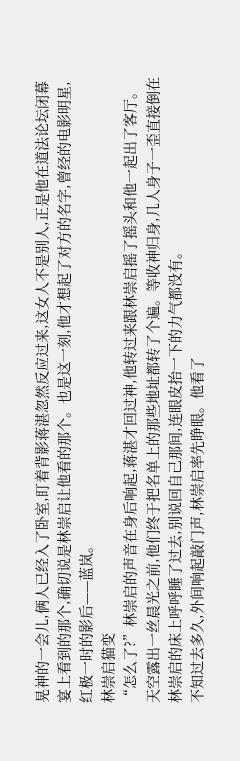晃神的一会儿,俩人已经入了卧室,盯着背影蒋湛忽然反应过来,这女人不是别人,正是他在道法论坛闭幕宴上看到的那个,确切说是林崇启让他看的那个。也是这一刻,他才想起了对方的名字,曾经的电影明星,红极一时的影后——蓝岚。
林崇启猫变
“怎么了?”林崇启的声音在身后响起,蒋湛才回过神,他转过来跟林崇启摇了摇头和他一起出了客厅。
天空露出一丝晨光之前,他们终于把名单上的那些地址都转了个遍。等收神归身,几人身子一歪直接倒在林崇启的床上呼呼睡了过去,别说回自己那间,连眼皮抬一下的力气都没有。
不知过去多久,外间响起敲门声,林崇启率先睁眼。他看了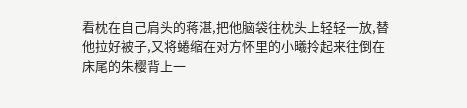看枕在自己肩头的蒋湛,把他脑袋往枕头上轻轻一放,替他拉好被子,又将蜷缩在对方怀里的小曦拎起来往倒在床尾的朱樱背上一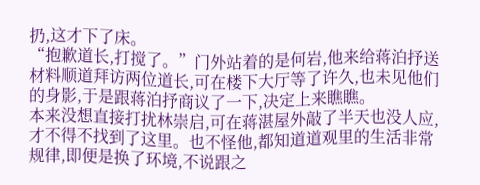扔,这才下了床。
“抱歉道长,打搅了。”门外站着的是何岩,他来给蒋泊抒送材料顺道拜访两位道长,可在楼下大厅等了许久,也未见他们的身影,于是跟蒋泊抒商议了一下,决定上来瞧瞧。
本来没想直接打扰林崇启,可在蒋湛屋外敲了半天也没人应,才不得不找到了这里。也不怪他,都知道道观里的生活非常规律,即便是换了环境,不说跟之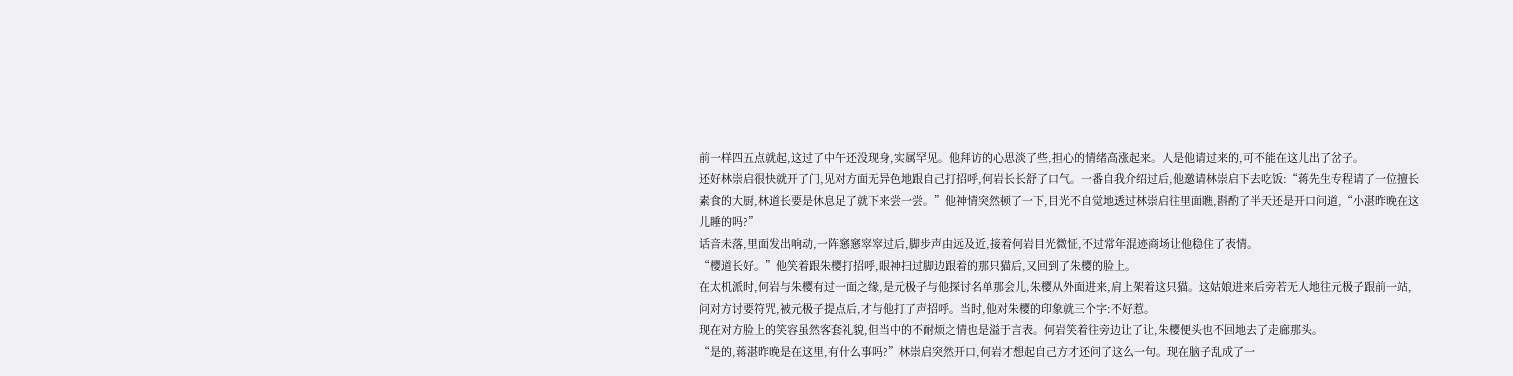前一样四五点就起,这过了中午还没现身,实属罕见。他拜访的心思淡了些,担心的情绪高涨起来。人是他请过来的,可不能在这儿出了岔子。
还好林崇启很快就开了门,见对方面无异色地跟自己打招呼,何岩长长舒了口气。一番自我介绍过后,他邀请林崇启下去吃饭:“蒋先生专程请了一位擅长素食的大厨,林道长要是休息足了就下来尝一尝。”他神情突然顿了一下,目光不自觉地透过林崇启往里面瞧,斟酌了半天还是开口问道,“小湛昨晚在这儿睡的吗?”
话音未落,里面发出响动,一阵窸窸窣窣过后,脚步声由远及近,接着何岩目光微怔,不过常年混迹商场让他稳住了表情。
“樱道长好。”他笑着跟朱樱打招呼,眼神扫过脚边跟着的那只猫后,又回到了朱樱的脸上。
在太机派时,何岩与朱樱有过一面之缘,是元极子与他探讨名单那会儿,朱樱从外面进来,肩上架着这只猫。这姑娘进来后旁若无人地往元极子跟前一站,问对方讨要符咒,被元极子提点后,才与他打了声招呼。当时,他对朱樱的印象就三个字:不好惹。
现在对方脸上的笑容虽然客套礼貌,但当中的不耐烦之情也是溢于言表。何岩笑着往旁边让了让,朱樱便头也不回地去了走廊那头。
“是的,蒋湛昨晚是在这里,有什么事吗?”林崇启突然开口,何岩才想起自己方才还问了这么一句。现在脑子乱成了一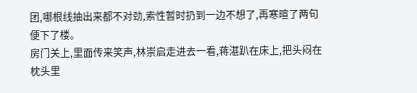团,哪根线抽出来都不对劲,索性暂时扔到一边不想了,再寒暄了两句便下了楼。
房门关上,里面传来笑声,林崇启走进去一看,蒋湛趴在床上,把头闷在枕头里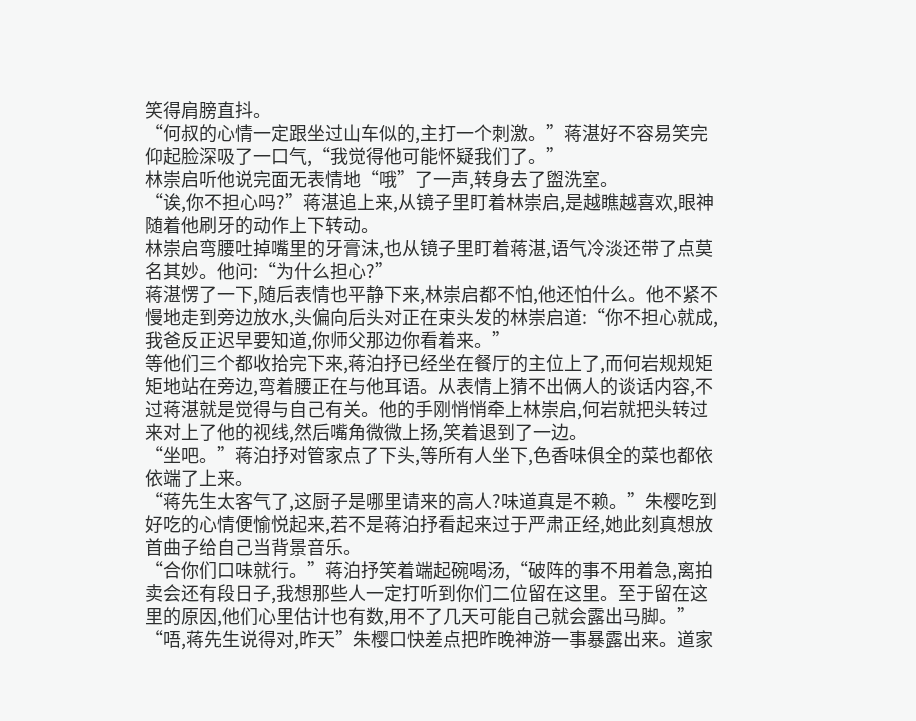笑得肩膀直抖。
“何叔的心情一定跟坐过山车似的,主打一个刺激。”蒋湛好不容易笑完仰起脸深吸了一口气,“我觉得他可能怀疑我们了。”
林崇启听他说完面无表情地“哦”了一声,转身去了盥洗室。
“诶,你不担心吗?”蒋湛追上来,从镜子里盯着林崇启,是越瞧越喜欢,眼神随着他刷牙的动作上下转动。
林崇启弯腰吐掉嘴里的牙膏沫,也从镜子里盯着蒋湛,语气冷淡还带了点莫名其妙。他问:“为什么担心?”
蒋湛愣了一下,随后表情也平静下来,林崇启都不怕,他还怕什么。他不紧不慢地走到旁边放水,头偏向后头对正在束头发的林崇启道:“你不担心就成,我爸反正迟早要知道,你师父那边你看着来。”
等他们三个都收拾完下来,蒋泊抒已经坐在餐厅的主位上了,而何岩规规矩矩地站在旁边,弯着腰正在与他耳语。从表情上猜不出俩人的谈话内容,不过蒋湛就是觉得与自己有关。他的手刚悄悄牵上林崇启,何岩就把头转过来对上了他的视线,然后嘴角微微上扬,笑着退到了一边。
“坐吧。”蒋泊抒对管家点了下头,等所有人坐下,色香味俱全的菜也都依依端了上来。
“蒋先生太客气了,这厨子是哪里请来的高人?味道真是不赖。”朱樱吃到好吃的心情便愉悦起来,若不是蒋泊抒看起来过于严肃正经,她此刻真想放首曲子给自己当背景音乐。
“合你们口味就行。”蒋泊抒笑着端起碗喝汤,“破阵的事不用着急,离拍卖会还有段日子,我想那些人一定打听到你们二位留在这里。至于留在这里的原因,他们心里估计也有数,用不了几天可能自己就会露出马脚。”
“唔,蒋先生说得对,昨天”朱樱口快差点把昨晚神游一事暴露出来。道家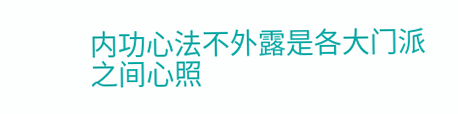内功心法不外露是各大门派之间心照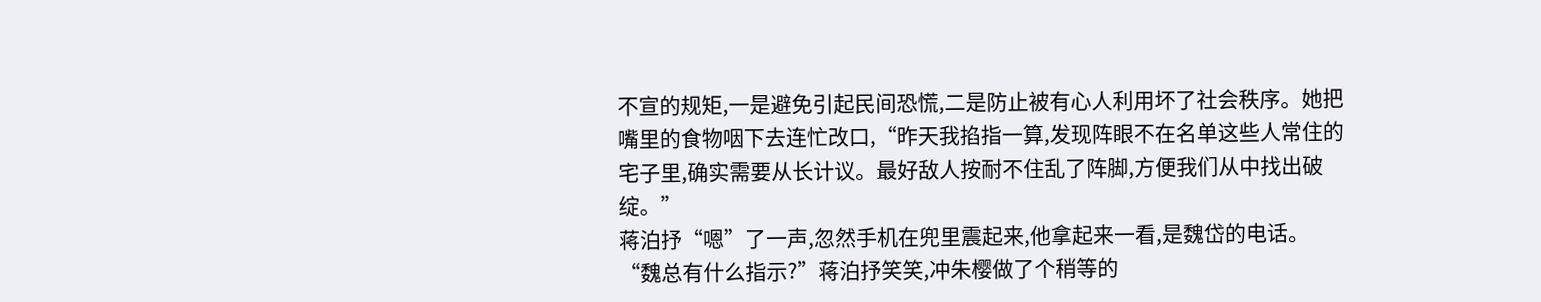不宣的规矩,一是避免引起民间恐慌,二是防止被有心人利用坏了社会秩序。她把嘴里的食物咽下去连忙改口,“昨天我掐指一算,发现阵眼不在名单这些人常住的宅子里,确实需要从长计议。最好敌人按耐不住乱了阵脚,方便我们从中找出破绽。”
蒋泊抒“嗯”了一声,忽然手机在兜里震起来,他拿起来一看,是魏岱的电话。
“魏总有什么指示?”蒋泊抒笑笑,冲朱樱做了个稍等的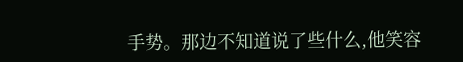手势。那边不知道说了些什么,他笑容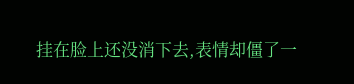挂在脸上还没消下去,表情却僵了一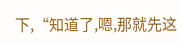下,“知道了,嗯,那就先这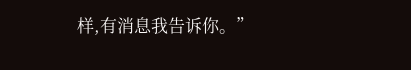样,有消息我告诉你。”